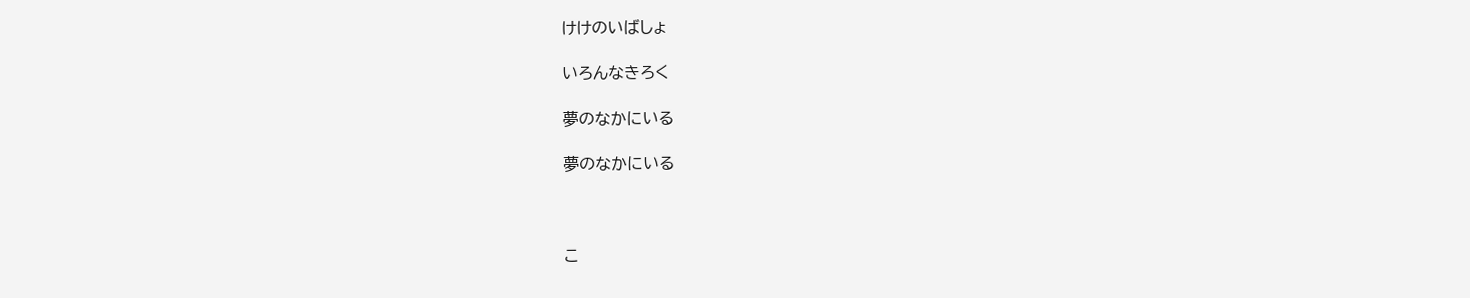けけのいばしょ

いろんなきろく

夢のなかにいる

夢のなかにいる



こ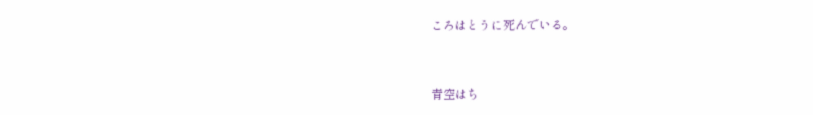ころはとうに死んでいる。



青空はち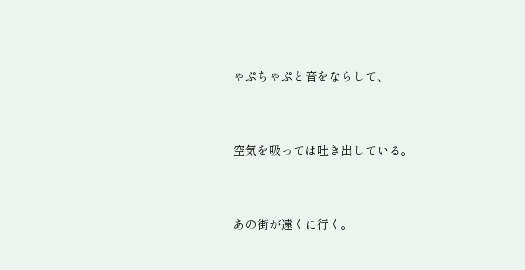ゃぷちゃぷと音をならして、



空気を吸っては吐き出している。



あの街が遠くに行く。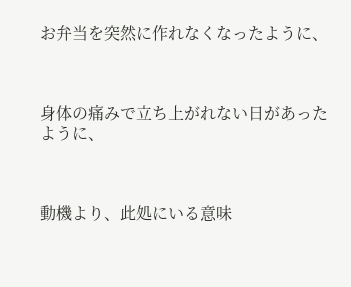お弁当を突然に作れなくなったように、



身体の痛みで立ち上がれない日があったように、



動機より、此処にいる意味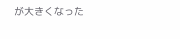が大きくなった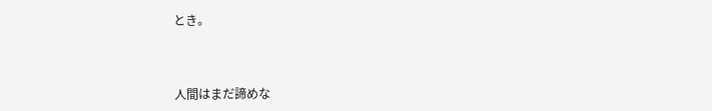とき。



人間はまだ諦めな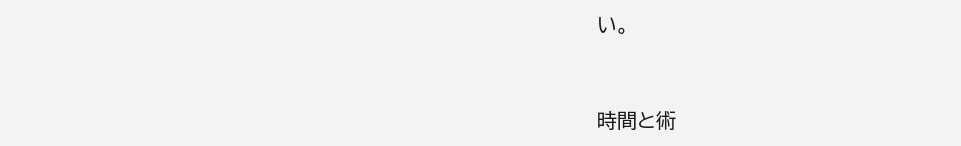い。



時間と術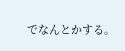でなんとかする。